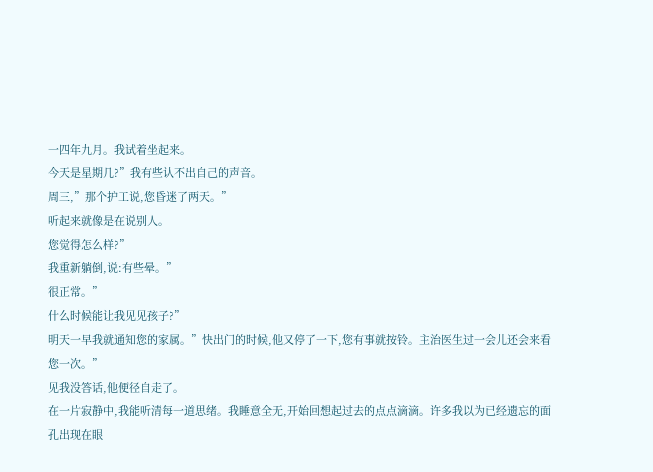一四年九月。我试着坐起来。
今天是星期几?”我有些认不出自己的声音。
周三,”那个护工说,您昏迷了两天。”
听起来就像是在说别人。
您觉得怎么样?”
我重新躺倒,说:有些晕。”
很正常。”
什么时候能让我见见孩子?”
明天一早我就通知您的家属。”快出门的时候,他又停了一下,您有事就按铃。主治医生过一会儿还会来看您一次。”
见我没答话,他便径自走了。
在一片寂静中,我能听清每一道思绪。我睡意全无,开始回想起过去的点点滴滴。许多我以为已经遗忘的面孔出现在眼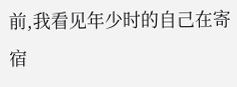前,我看见年少时的自己在寄宿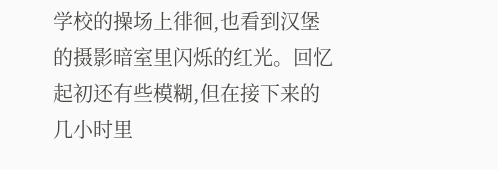学校的操场上徘徊,也看到汉堡的摄影暗室里闪烁的红光。回忆起初还有些模糊,但在接下来的几小时里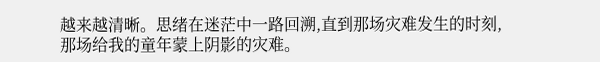越来越清晰。思绪在迷茫中一路回溯,直到那场灾难发生的时刻,那场给我的童年蒙上阴影的灾难。